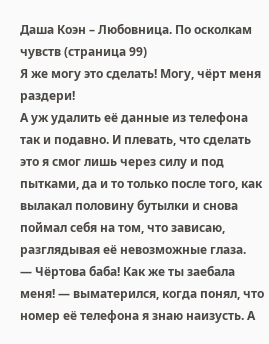Даша Коэн – Любовница. По осколкам чувств (страница 99)
Я же могу это сделать! Могу, чёрт меня раздери!
А уж удалить её данные из телефона так и подавно. И плевать, что сделать это я смог лишь через силу и под пытками, да и то только после того, как вылакал половину бутылки и снова поймал себя на том, что зависаю, разглядывая её невозможные глаза.
— Чёртова баба! Как же ты заебала меня! — выматерился, когда понял, что номер её телефона я знаю наизусть. А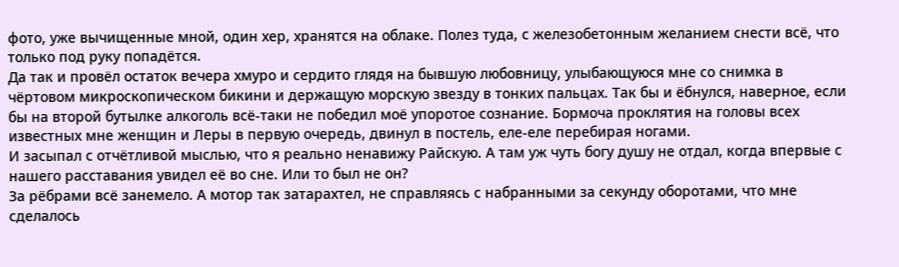фото, уже вычищенные мной, один хер, хранятся на облаке. Полез туда, с железобетонным желанием снести всё, что только под руку попадётся.
Да так и провёл остаток вечера хмуро и сердито глядя на бывшую любовницу, улыбающуюся мне со снимка в чёртовом микроскопическом бикини и держащую морскую звезду в тонких пальцах. Так бы и ёбнулся, наверное, если бы на второй бутылке алкоголь всё-таки не победил моё упоротое сознание. Бормоча проклятия на головы всех известных мне женщин и Леры в первую очередь, двинул в постель, еле-еле перебирая ногами.
И засыпал с отчётливой мыслью, что я реально ненавижу Райскую. А там уж чуть богу душу не отдал, когда впервые с нашего расставания увидел её во сне. Или то был не он?
За рёбрами всё занемело. А мотор так затарахтел, не справляясь с набранными за секунду оборотами, что мне сделалось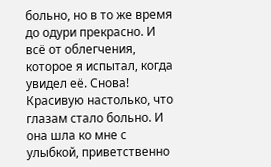больно, но в то же время до одури прекрасно. И всё от облегчения, которое я испытал, когда увидел её. Снова!
Красивую настолько, что глазам стало больно. И она шла ко мне с улыбкой, приветственно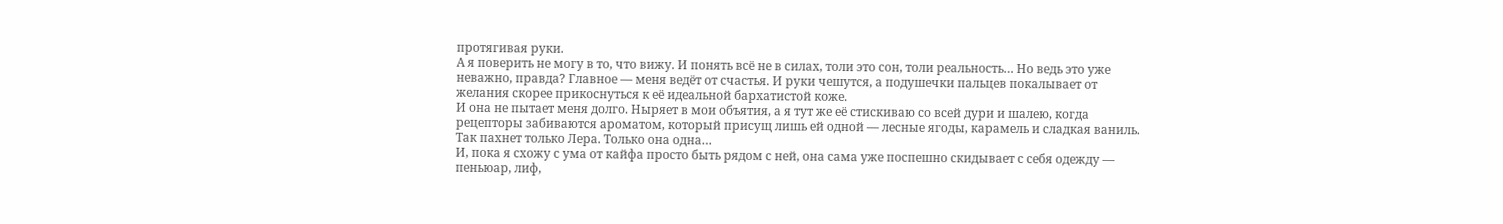протягивая руки.
А я поверить не могу в то, что вижу. И понять всё не в силах, толи это сон, толи реальность… Но ведь это уже неважно, правда? Главное — меня ведёт от счастья. И руки чешутся, а подушечки пальцев покалывает от желания скорее прикоснуться к её идеальной бархатистой коже.
И она не пытает меня долго. Ныряет в мои объятия, а я тут же её стискиваю со всей дури и шалею, когда рецепторы забиваются ароматом, который присущ лишь ей одной — лесные ягоды, карамель и сладкая ваниль.
Так пахнет только Лера. Только она одна…
И, пока я схожу с ума от кайфа просто быть рядом с ней, она сама уже поспешно скидывает с себя одежду — пеньюар, лиф,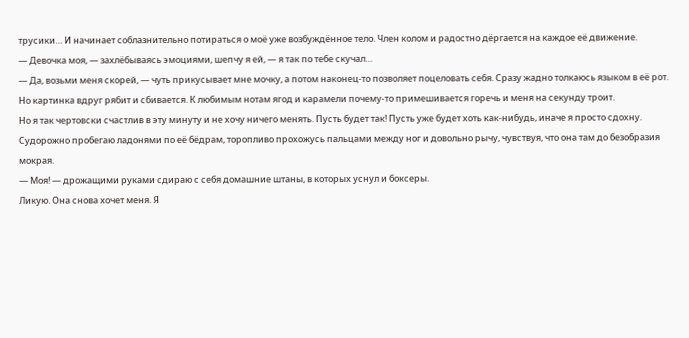трусики… И начинает соблазнительно потираться о моё уже возбуждённое тело. Член колом и радостно дёргается на каждое её движение.
— Девочка моя, — захлёбываясь эмоциями, шепчу я ей, — я так по тебе скучал…
— Да, возьми меня скорей, — чуть прикусывает мне мочку, а потом наконец-то позволяет поцеловать себя. Сразу жадно толкаюсь языком в её рот.
Но картинка вдруг рябит и сбивается. К любимым нотам ягод и карамели почему-то примешивается горечь и меня на секунду троит.
Но я так чертовски счастлив в эту минуту и не хочу ничего менять. Пусть будет так! Пусть уже будет хоть как-нибудь, иначе я просто сдохну.
Судорожно пробегаю ладонями по её бёдрам, торопливо прохожусь пальцами между ног и довольно рычу, чувствуя, что она там до безобразия мокрая.
— Моя! — дрожащими руками сдираю с себя домашние штаны, в которых уснул и боксеры.
Ликую. Она снова хочет меня. Я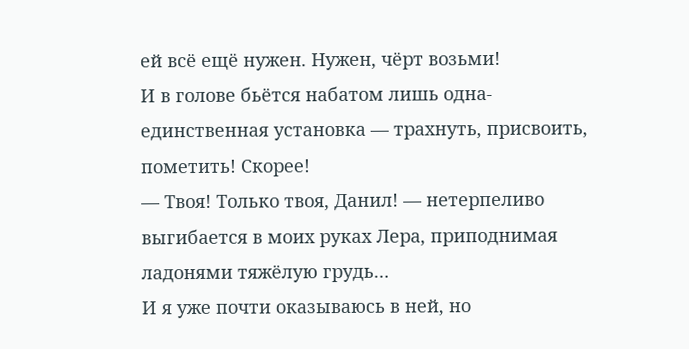ей всё ещё нужен. Нужен, чёрт возьми!
И в голове бьётся набатом лишь одна-единственная установка — трахнуть, присвоить, пометить! Скорее!
— Твоя! Только твоя, Данил! — нетерпеливо выгибается в моих руках Лера, приподнимая ладонями тяжёлую грудь…
И я уже почти оказываюсь в ней, но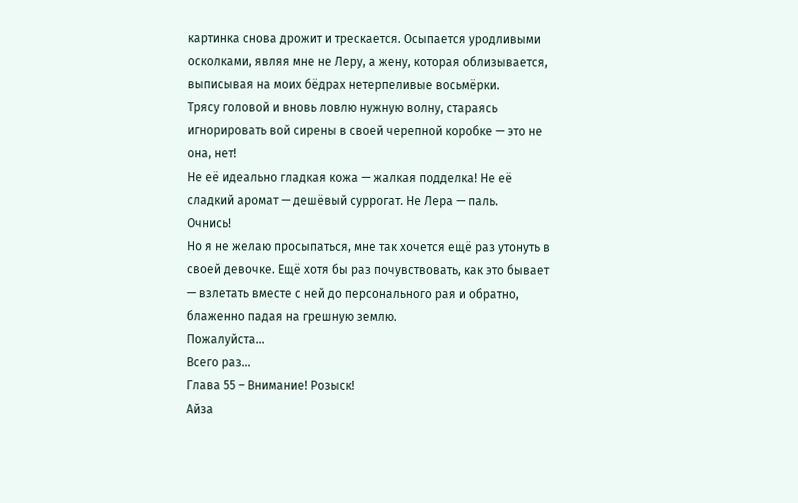картинка снова дрожит и трескается. Осыпается уродливыми осколками, являя мне не Леру, а жену, которая облизывается, выписывая на моих бёдрах нетерпеливые восьмёрки.
Трясу головой и вновь ловлю нужную волну, стараясь игнорировать вой сирены в своей черепной коробке — это не она, нет!
Не её идеально гладкая кожа — жалкая подделка! Не её сладкий аромат — дешёвый суррогат. Не Лера — паль.
Очнись!
Но я не желаю просыпаться, мне так хочется ещё раз утонуть в своей девочке. Ещё хотя бы раз почувствовать, как это бывает — взлетать вместе с ней до персонального рая и обратно, блаженно падая на грешную землю.
Пожалуйста…
Всего раз…
Глава 55 – Внимание! Розыск!
Айза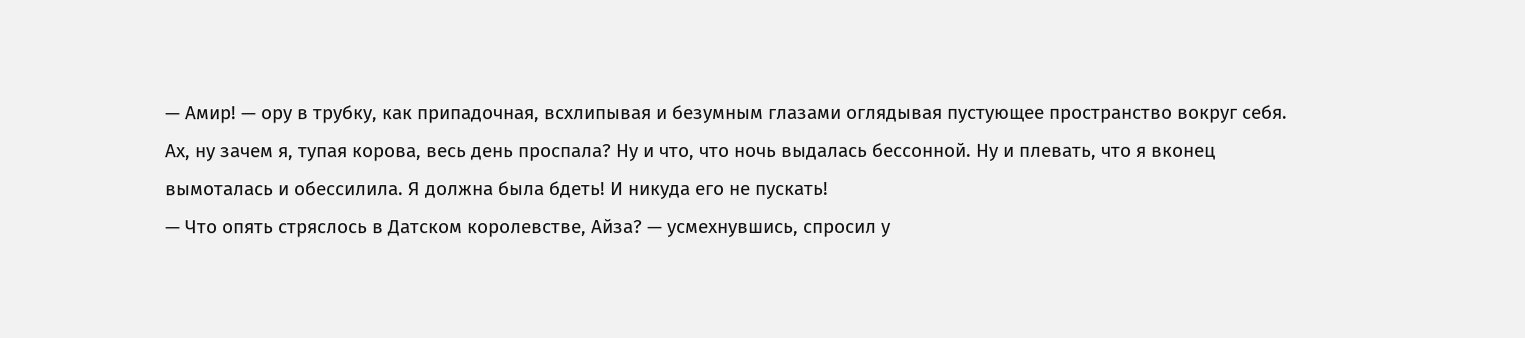— Амир! — ору в трубку, как припадочная, всхлипывая и безумным глазами оглядывая пустующее пространство вокруг себя.
Ах, ну зачем я, тупая корова, весь день проспала? Ну и что, что ночь выдалась бессонной. Ну и плевать, что я вконец вымоталась и обессилила. Я должна была бдеть! И никуда его не пускать!
— Что опять стряслось в Датском королевстве, Айза? — усмехнувшись, спросил у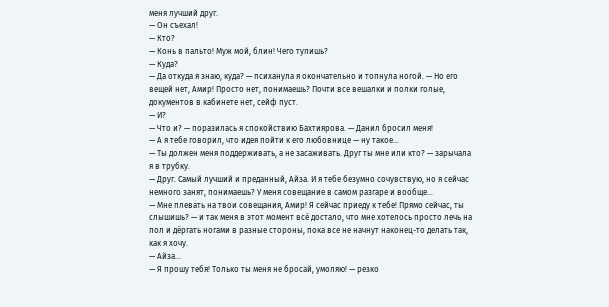меня лучший друг.
— Он съехал!
— Кто?
— Конь в пальто! Муж мой, блин! Чего тупишь?
— Куда?
— Да откуда я знаю, куда? — психанула я окончательно и топнула ногой. — Но его вещей нет, Амир! Просто нет, понимаешь? Почти все вешалки и полки голые, документов в кабинете нет, сейф пуст.
— И?
— Что и? — поразилась я спокойствию Бахтиярова. — Данил бросил меня!
— А я тебе говорил, что идея пойти к его любовнице — ну такое…
— Ты должен меня поддерживать, а не засаживать. Друг ты мне или кто? — зарычала я в трубку.
— Друг. Самый лучший и преданный, Айза. И я тебе безумно сочувствую, но я сейчас немного занят, понимаешь? У меня совещание в самом разгаре и вообще…
— Мне плевать на твои совещания, Амир! Я сейчас приеду к тебе! Прямо сейчас, ты слышишь? — и так меня в этот момент всё достало, что мне хотелось просто лечь на пол и дёргать ногами в разные стороны, пока все не начнут наконец-то делать так, как я хочу.
— Айза…
— Я прошу тебя! Только ты меня не бросай, умоляю! — резко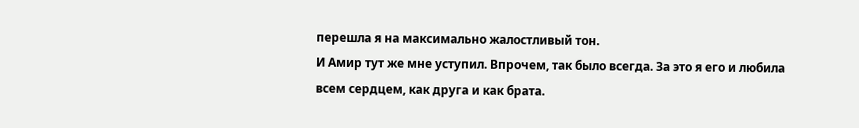перешла я на максимально жалостливый тон.
И Амир тут же мне уступил. Впрочем, так было всегда. За это я его и любила всем сердцем, как друга и как брата.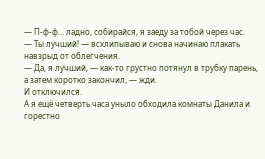— П-ф-ф… ладно, собирайся, я заеду за тобой через час.
— Ты лучший! — всхлипываю и снова начинаю плакать навзрыд от облегчения.
— Да, я лучший, — как-то грустно потянул в трубку парень, а затем коротко закончил, — жди.
И отключился.
А я ещё четверть часа уныло обходила комнаты Данила и горестно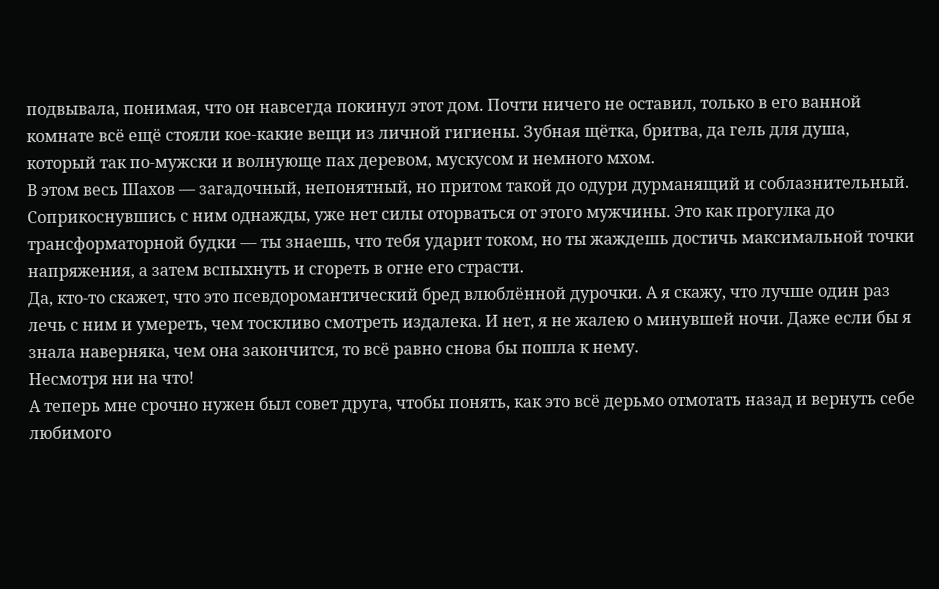подвывала, понимая, что он навсегда покинул этот дом. Почти ничего не оставил, только в его ванной комнате всё ещё стояли кое-какие вещи из личной гигиены. Зубная щётка, бритва, да гель для душа, который так по-мужски и волнующе пах деревом, мускусом и немного мхом.
В этом весь Шахов — загадочный, непонятный, но притом такой до одури дурманящий и соблазнительный. Соприкоснувшись с ним однажды, уже нет силы оторваться от этого мужчины. Это как прогулка до трансформаторной будки — ты знаешь, что тебя ударит током, но ты жаждешь достичь максимальной точки напряжения, а затем вспыхнуть и сгореть в огне его страсти.
Да, кто-то скажет, что это псевдоромантический бред влюблённой дурочки. А я скажу, что лучше один раз лечь с ним и умереть, чем тоскливо смотреть издалека. И нет, я не жалею о минувшей ночи. Даже если бы я знала наверняка, чем она закончится, то всё равно снова бы пошла к нему.
Несмотря ни на что!
А теперь мне срочно нужен был совет друга, чтобы понять, как это всё дерьмо отмотать назад и вернуть себе любимого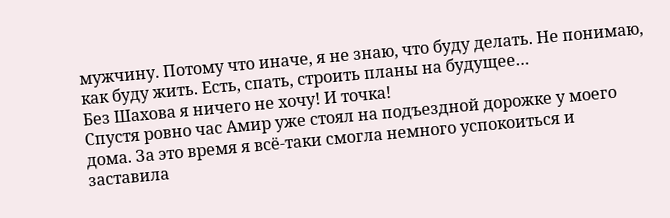мужчину. Потому что иначе, я не знаю, что буду делать. Не понимаю, как буду жить. Есть, спать, строить планы на будущее…
Без Шахова я ничего не хочу! И точка!
Спустя ровно час Амир уже стоял на подъездной дорожке у моего дома. За это время я всё-таки смогла немного успокоиться и заставила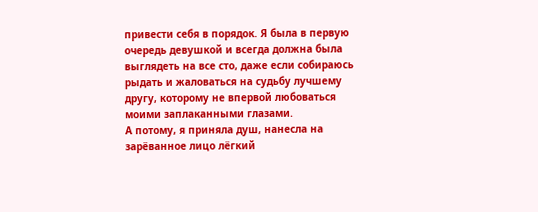привести себя в порядок. Я была в первую очередь девушкой и всегда должна была выглядеть на все сто, даже если собираюсь рыдать и жаловаться на судьбу лучшему другу, которому не впервой любоваться моими заплаканными глазами.
А потому, я приняла душ, нанесла на зарёванное лицо лёгкий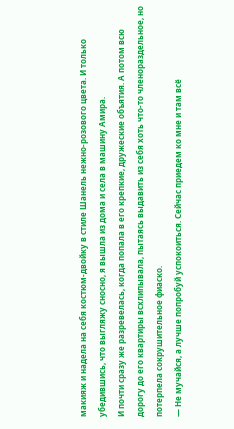макияж и надела на себя костюм-двойку в стиле Шанель нежно-розового цвета. И только убедившись, что выгляжу сносно, я вышла из дома и села в машину Амира.
И почти сразу же разревелась, когда попала в его крепкие, дружеские объятия. А потом всю дорогу до его квартиры всхлипывала, пытаясь выдавить из себя хоть что-то членораздельное, но потерпела сокрушительное фиаско.
— Не мучайся, а лучше попробуй успокоиться. Сейчас приедем ко мне и там всё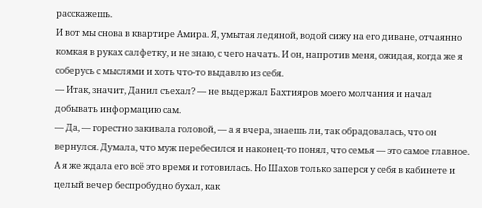расскажешь.
И вот мы снова в квартире Амира. Я, умытая ледяной, водой сижу на его диване, отчаянно комкая в руках салфетку, и не знаю, с чего начать. И он, напротив меня, ожидая, когда же я соберусь с мыслями и хоть что-то выдавлю из себя.
— Итак, значит, Данил съехал? — не выдержал Бахтияров моего молчания и начал добывать информацию сам.
— Да, — горестно закивала головой, — а я вчера, знаешь ли, так обрадовалась, что он вернулся. Думала, что муж перебесился и наконец-то понял, что семья — это самое главное. А я же ждала его всё это время и готовилась. Но Шахов только заперся у себя в кабинете и целый вечер беспробудно бухал, как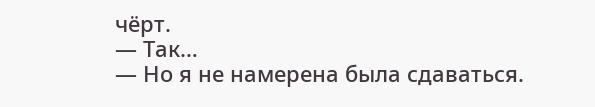чёрт.
— Так…
— Но я не намерена была сдаваться.